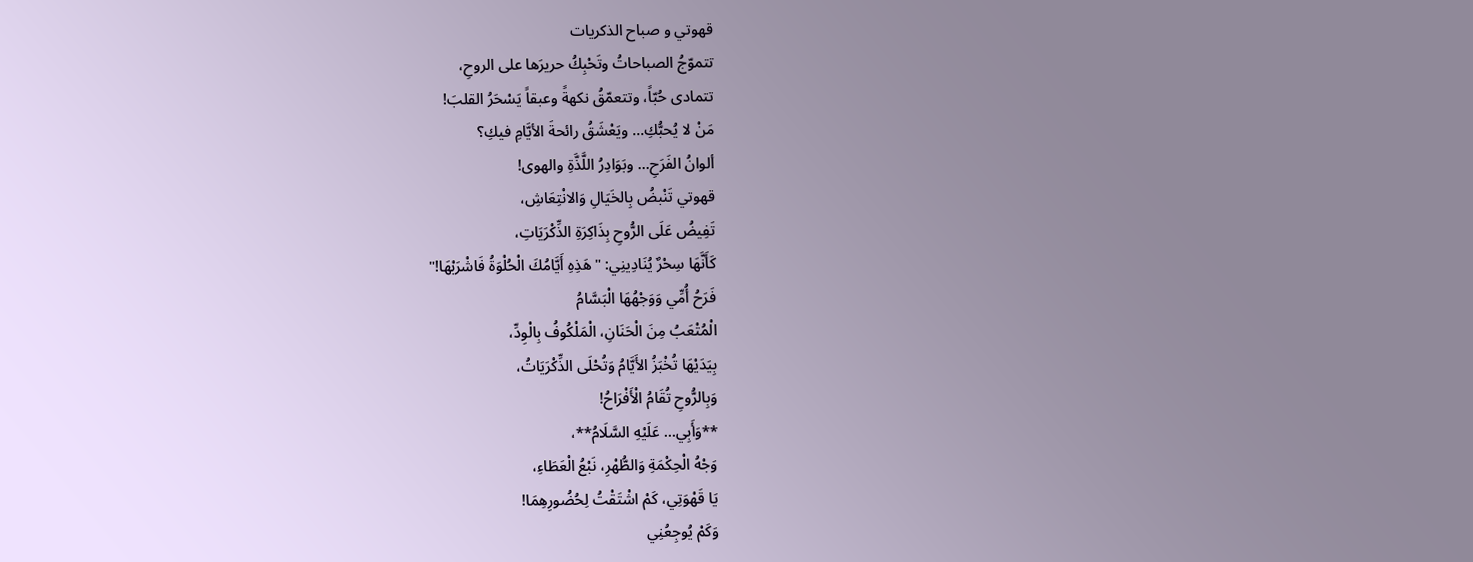قهوتي و صباح الذكريات
تتموّجُ الصباحاتُ وتَحْبِكُ حريرَها على الروحِ،
تتمادى حُبّاً، وتتعمّقُ نكهةً وعبقاً يَسْحَرُ القلبَ!
مَنْ لا يُحبُّكِ... ويَعْشَقُ رائحةَ الأيَّامِ فيكِ؟
ألوانُ الفَرَحِ... وبَوَادِرُ اللَّذَّةِ والهوى!
قهوتي تَنْبضُ بِالخَيَالِ وَالانْتِعَاشِ،
تَفِيضُ عَلَى الرُّوحِ بِذَاكِرَةِ الذِّكْرَيَاتِ،
كَأَنَّهَا سِحْرٌ يُنَادِينِي: "هَذِهِ أَيَّامُكَ الْحُلْوَةُ فَاشْرَبْهَا!"
فَرَحُ أُمِّي وَوَجْهُهَا الْبَسَّامُ
الْمُتْعَبُ مِنَ الْحَنَانِ، الْمَلْكُوفُ بِالْوِدِّ،
بِيَدَيْهَا تُخْبَزُ الأَيَّامُ وَتُحْلَى الذِّكْرَيَاتُ،
وَبِالرُّوحِ تُقَامُ الْأَفْرَاحُ!
**وَأَبِي... عَلَيْهِ السَّلَامُ**،
وَجْهُ الْحِكْمَةِ وَالطُّهْرِ، نَبْعُ الْعَطَاءِ،
يَا قَهْوَتِي، كَمْ اشْتَقْتُ لِحُضُورِهِمَا!
وَكَمْ يُوجِعُنِي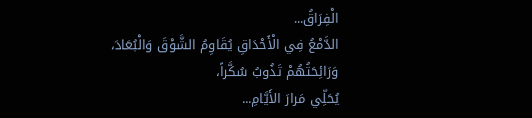الْفِرَاقُ...
الدَّمْعُ فِي الْأَحْدَاقِ يُقَاوِمُ الشَّوْقَ وَالْبُعَادَ،
وَرَائِحَتُهُمْ تَذُوبُ سُكَّراً،
يُحَلِّي مَرارَ الأَيَّامِ...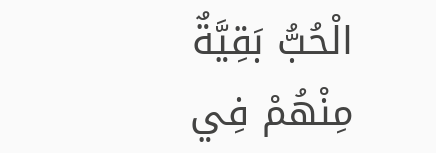الْحُبُّ بَقِيَّةٌ مِنْهُمْ فِي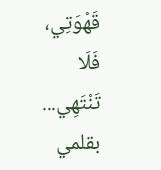قَهْوَتِي، فَلَا تَنْتَهِي...
بقلمي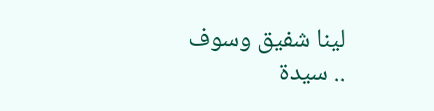لينا شفيق وسوف
.. سيدة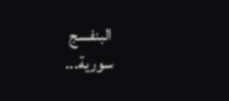البنفسج
سورية...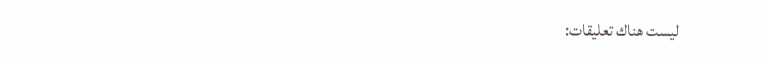ليست هناك تعليقات: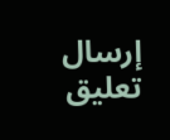إرسال تعليق